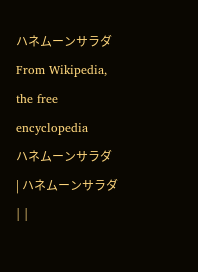ハネムーンサラダ
From Wikipedia, the free encyclopedia
ハネムーンサラダ
| ハネムーンサラダ | |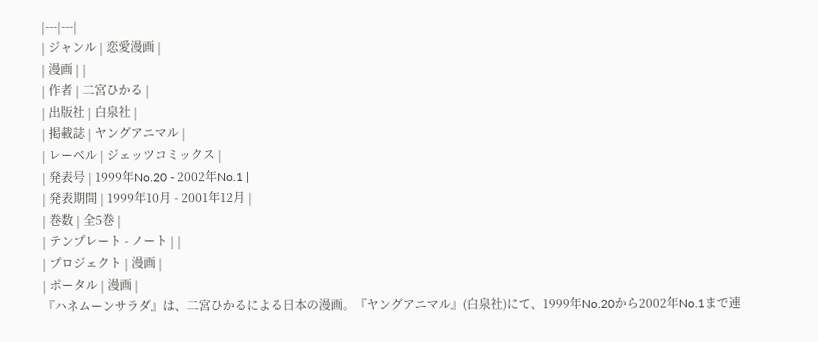|---|---|
| ジャンル | 恋愛漫画 |
| 漫画 | |
| 作者 | 二宮ひかる |
| 出版社 | 白泉社 |
| 掲載誌 | ヤングアニマル |
| レーベル | ジェッツコミックス |
| 発表号 | 1999年No.20 - 2002年No.1 |
| 発表期間 | 1999年10月 - 2001年12月 |
| 巻数 | 全5巻 |
| テンプレート - ノート | |
| プロジェクト | 漫画 |
| ポータル | 漫画 |
『ハネムーンサラダ』は、二宮ひかるによる日本の漫画。『ヤングアニマル』(白泉社)にて、1999年No.20から2002年No.1まで連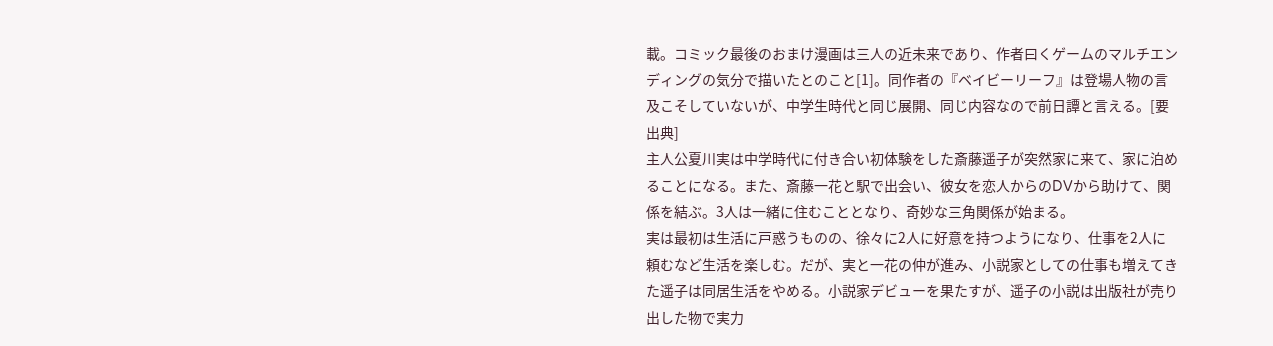載。コミック最後のおまけ漫画は三人の近未来であり、作者曰くゲームのマルチエンディングの気分で描いたとのこと[1]。同作者の『ベイビーリーフ』は登場人物の言及こそしていないが、中学生時代と同じ展開、同じ内容なので前日譚と言える。[要出典]
主人公夏川実は中学時代に付き合い初体験をした斎藤遥子が突然家に来て、家に泊めることになる。また、斎藤一花と駅で出会い、彼女を恋人からのDVから助けて、関係を結ぶ。3人は一緒に住むこととなり、奇妙な三角関係が始まる。
実は最初は生活に戸惑うものの、徐々に2人に好意を持つようになり、仕事を2人に頼むなど生活を楽しむ。だが、実と一花の仲が進み、小説家としての仕事も増えてきた遥子は同居生活をやめる。小説家デビューを果たすが、遥子の小説は出版社が売り出した物で実力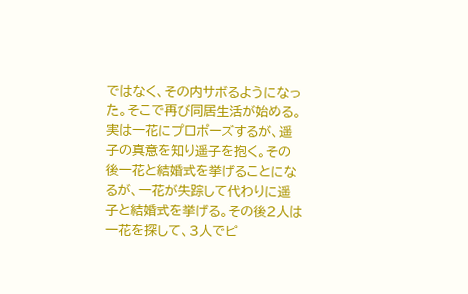ではなく、その内サボるようになった。そこで再び同居生活が始める。
実は一花にプロポーズするが、遥子の真意を知り遥子を抱く。その後一花と結婚式を挙げることになるが、一花が失踪して代わりに遥子と結婚式を挙げる。その後2人は一花を探して、3人でピ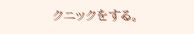クニックをする。